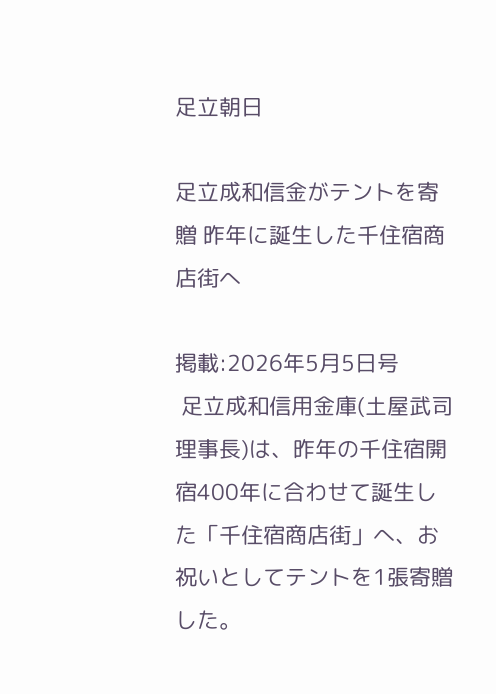足立朝日

足立成和信金がテントを寄贈 昨年に誕生した千住宿商店街へ

掲載:2026年5月5日号
 足立成和信用金庫(土屋武司理事長)は、昨年の千住宿開宿400年に合わせて誕生した「千住宿商店街」へ、お祝いとしてテントを1張寄贈した。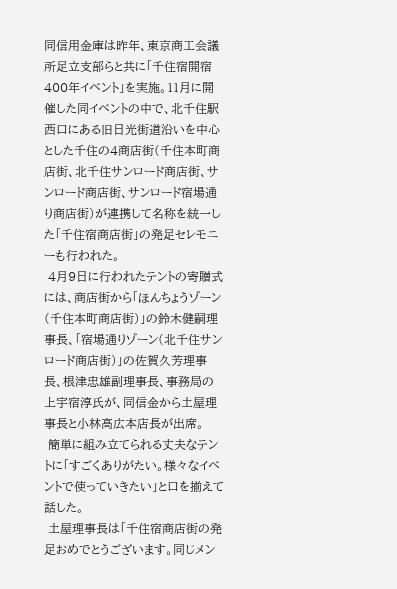同信用金庫は昨年、東京商工会議所足立支部らと共に「千住宿開宿400年イベント」を実施。11月に開催した同イベントの中で、北千住駅西口にある旧日光街道沿いを中心とした千住の4商店街(千住本町商店街、北千住サンロード商店街、サンロード商店街、サンロード宿場通り商店街)が連携して名称を統一した「千住宿商店街」の発足セレモニーも行われた。
 4月9日に行われたテントの寄贈式には、商店街から「ほんちょうゾーン(千住本町商店街)」の鈴木健嗣理事長、「宿場通りゾーン(北千住サンロード商店街)」の佐賀久芳理事長、根津忠雄副理事長、事務局の上宇宿淳氏が、同信金から土屋理事長と小林高広本店長が出席。
 簡単に組み立てられる丈夫なテントに「すごくありがたい。様々なイベントで使っていきたい」と口を揃えて話した。
 土屋理事長は「千住宿商店街の発足おめでとうございます。同じメン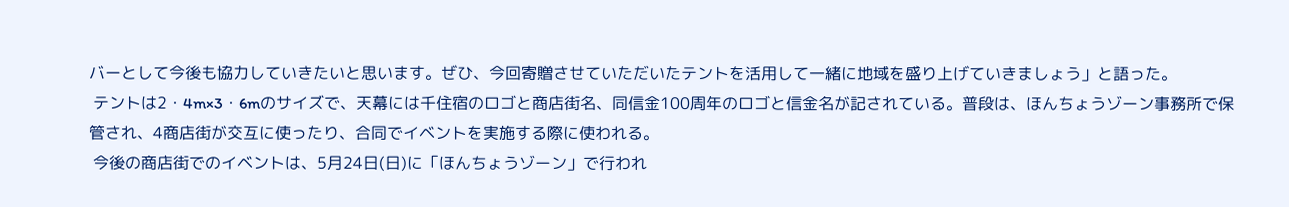バーとして今後も協力していきたいと思います。ぜひ、今回寄贈させていただいたテントを活用して一緒に地域を盛り上げていきましょう」と語った。
 テントは2・4m×3・6mのサイズで、天幕には千住宿のロゴと商店街名、同信金100周年のロゴと信金名が記されている。普段は、ほんちょうゾーン事務所で保管され、4商店街が交互に使ったり、合同でイベントを実施する際に使われる。
 今後の商店街でのイベントは、5月24日(日)に「ほんちょうゾーン」で行われ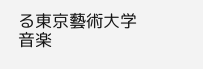る東京藝術大学音楽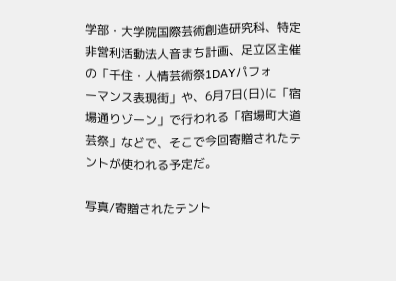学部・大学院国際芸術創造研究科、特定非営利活動法人音まち計画、足立区主催の「千住・人情芸術祭1DAYパフォ
ーマンス表現街」や、6月7日(日)に「宿場通りゾーン」で行われる「宿場町大道芸祭」などで、そこで今回寄贈されたテントが使われる予定だ。

写真/寄贈されたテント